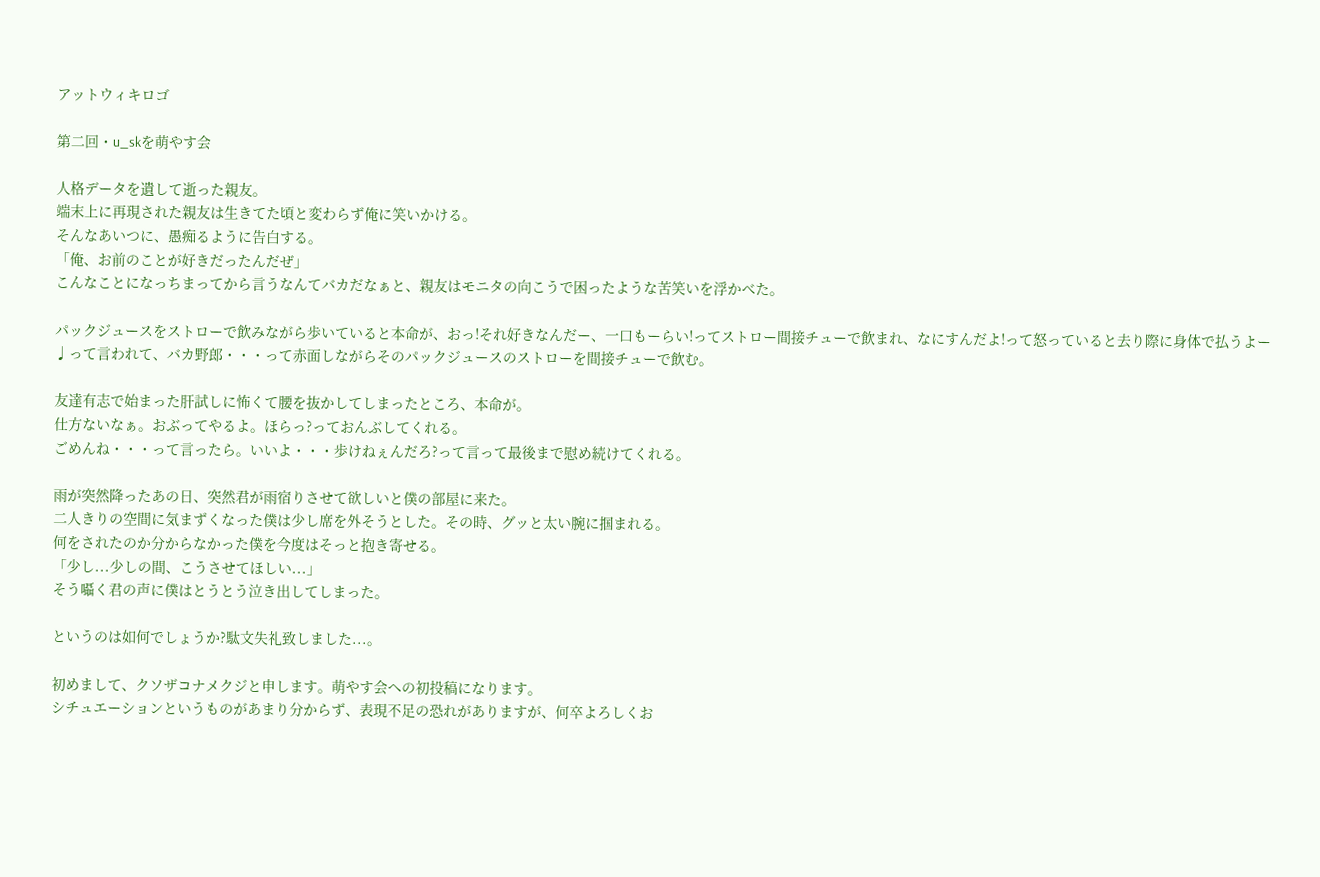アットウィキロゴ

第二回・u_skを萌やす会

人格データを遺して逝った親友。
端末上に再現された親友は生きてた頃と変わらず俺に笑いかける。
そんなあいつに、愚痴るように告白する。
「俺、お前のことが好きだったんだぜ」
こんなことになっちまってから言うなんてバカだなぁと、親友はモニタの向こうで困ったような苦笑いを浮かべた。

パックジュースをストローで飲みながら歩いていると本命が、おっ!それ好きなんだー、一口もーらい!ってストロー間接チューで飲まれ、なにすんだよ!って怒っていると去り際に身体で払うよー♩って言われて、バカ野郎・・・って赤面しながらそのパックジュースのストローを間接チューで飲む。

友達有志で始まった肝試しに怖くて腰を抜かしてしまったところ、本命が。
仕方ないなぁ。おぶってやるよ。ほらっ?っておんぶしてくれる。
ごめんね・・・って言ったら。いいよ・・・歩けねぇんだろ?って言って最後まで慰め続けてくれる。

雨が突然降ったあの日、突然君が雨宿りさせて欲しいと僕の部屋に来た。
二人きりの空間に気まずくなった僕は少し席を外そうとした。その時、グッと太い腕に掴まれる。
何をされたのか分からなかった僕を今度はそっと抱き寄せる。
「少し...少しの間、こうさせてほしい...」
そう囁く君の声に僕はとうとう泣き出してしまった。

というのは如何でしょうか?駄文失礼致しました...。

初めまして、クソザコナメクジと申します。萌やす会への初投稿になります。
シチュエーションというものがあまり分からず、表現不足の恐れがありますが、何卒よろしくお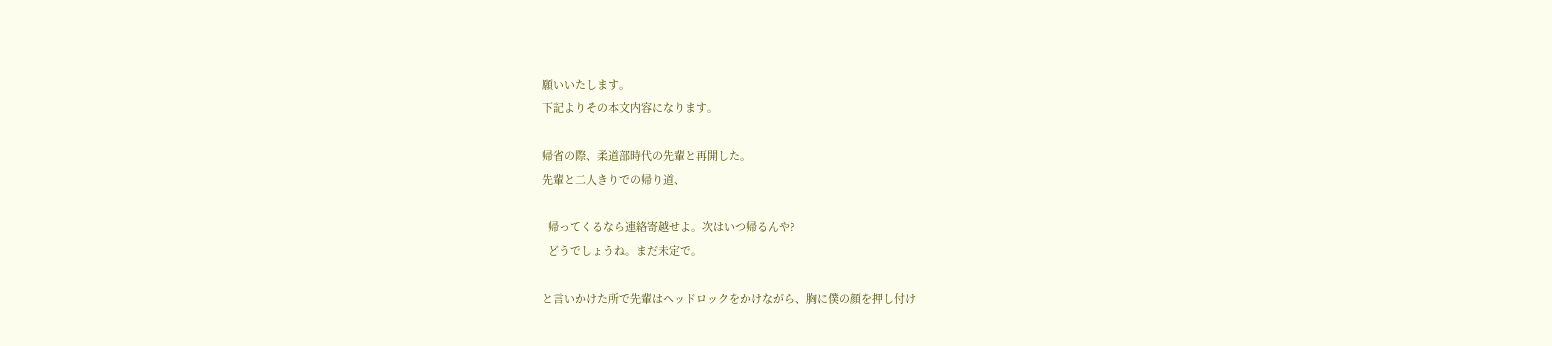願いいたします。
下記よりその本文内容になります。

帰省の際、柔道部時代の先輩と再開した。
先輩と二人きりでの帰り道、

  帰ってくるなら連絡寄越せよ。次はいつ帰るんや?
  どうでしょうね。まだ未定で。

と言いかけた所で先輩はヘッドロックをかけながら、胸に僕の顔を押し付け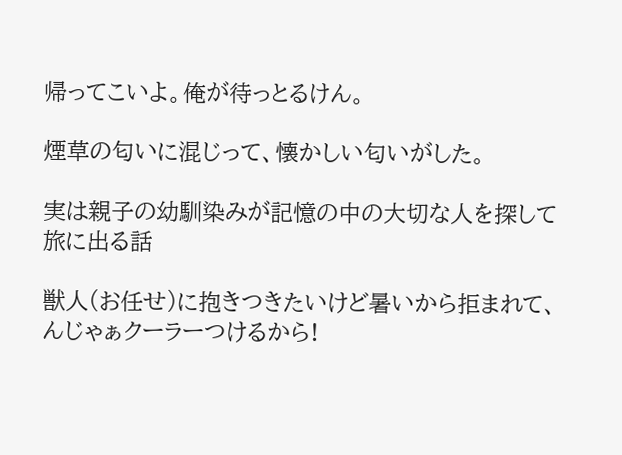帰ってこいよ。俺が待っとるけん。

煙草の匂いに混じって、懐かしい匂いがした。

実は親子の幼馴染みが記憶の中の大切な人を探して旅に出る話

獣人(お任せ)に抱きつきたいけど暑いから拒まれて、んじゃぁクーラーつけるから!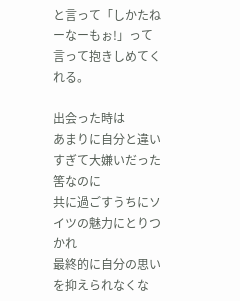と言って「しかたねーなーもぉ!」って言って抱きしめてくれる。

出会った時は
あまりに自分と違いすぎて大嫌いだった筈なのに
共に過ごすうちにソイツの魅力にとりつかれ
最終的に自分の思いを抑えられなくな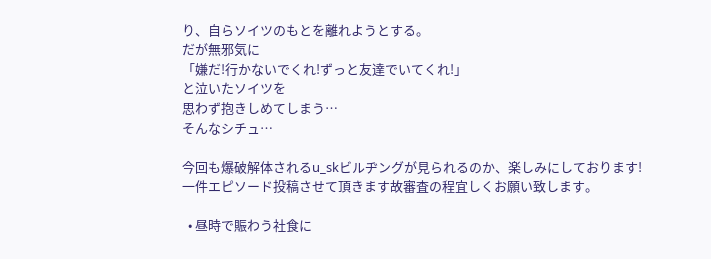り、自らソイツのもとを離れようとする。
だが無邪気に
「嫌だ!行かないでくれ!ずっと友達でいてくれ!」
と泣いたソイツを
思わず抱きしめてしまう…
そんなシチュ…

今回も爆破解体されるu_skビルヂングが見られるのか、楽しみにしております!
一件エピソード投稿させて頂きます故審査の程宜しくお願い致します。

  • 昼時で賑わう社食に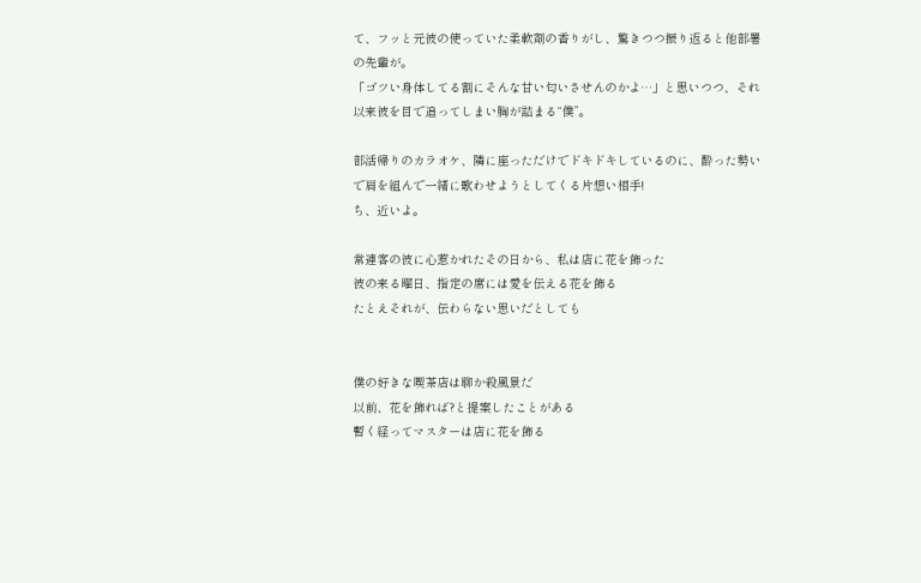て、フッと元彼の使っていた柔軟剤の香りがし、驚きつつ振り返ると他部署の先輩が。
「ゴツい身体してる割にそんな甘い匂いさせんのかよ…」と思いつつ、それ以来彼を目で追ってしまい胸が詰まる“僕”。

部活帰りのカラオケ、隣に座っただけでドキドキしているのに、酔った勢いで肩を組んで一緒に歌わせようとしてくる片想い相手!
ち、近いよ。

常連客の彼に心惹かれたその日から、私は店に花を飾った
彼の来る曜日、指定の席には愛を伝える花を飾る
たとえそれが、伝わらない思いだとしても


僕の好きな喫茶店は聊か殺風景だ
以前、花を飾れば?と提案したことがある
暫く経ってマスターは店に花を飾る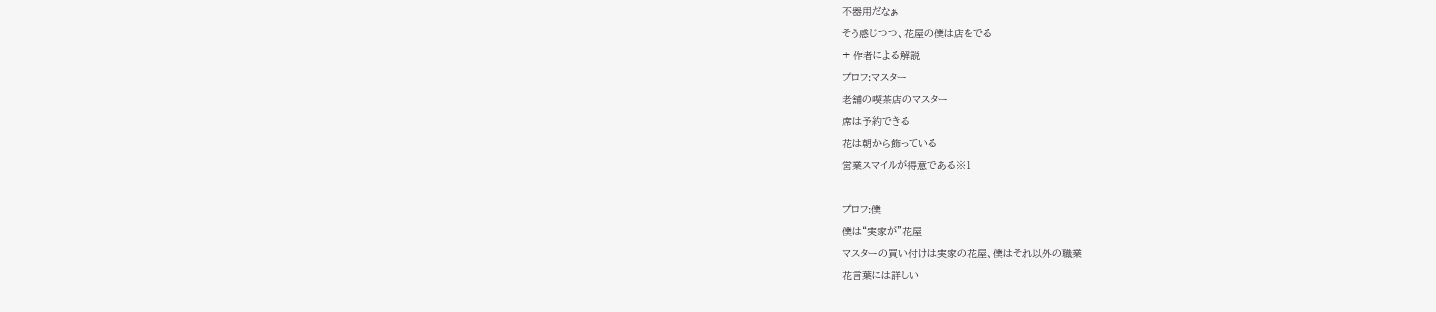不器用だなぁ
そう感じつつ、花屋の僕は店をでる
+ 作者による解説
プロフ:マスター
老舗の喫茶店のマスター
席は予約できる
花は朝から飾っている
営業スマイルが得意である※1

プロフ:僕
僕は“実家が”花屋
マスターの買い付けは実家の花屋、僕はそれ以外の職業
花言葉には詳しい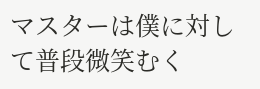マスターは僕に対して普段微笑むく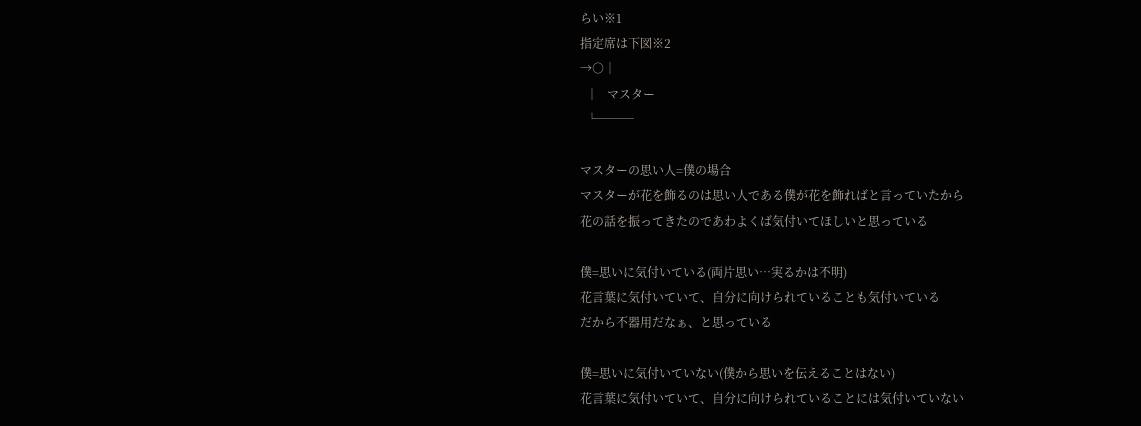らい※1
指定席は下図※2
→○│
  │   マスター
  └───

マスターの思い人=僕の場合
マスターが花を飾るのは思い人である僕が花を飾ればと言っていたから
花の話を振ってきたのであわよくば気付いてほしいと思っている

僕=思いに気付いている(両片思い…実るかは不明)
花言葉に気付いていて、自分に向けられていることも気付いている
だから不器用だなぁ、と思っている

僕=思いに気付いていない(僕から思いを伝えることはない)
花言葉に気付いていて、自分に向けられていることには気付いていない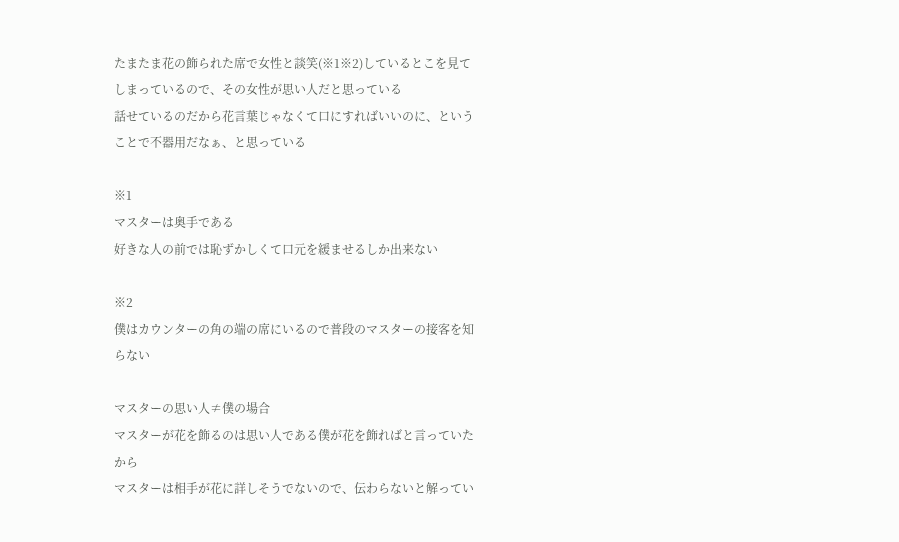たまたま花の飾られた席で女性と談笑(※1※2)しているとこを見てしまっているので、その女性が思い人だと思っている
話せているのだから花言葉じゃなくて口にすればいいのに、ということで不器用だなぁ、と思っている

※1
マスターは奥手である
好きな人の前では恥ずかしくて口元を緩ませるしか出来ない

※2
僕はカウンターの角の端の席にいるので普段のマスターの接客を知らない

マスターの思い人≠僕の場合
マスターが花を飾るのは思い人である僕が花を飾ればと言っていたから
マスターは相手が花に詳しそうでないので、伝わらないと解ってい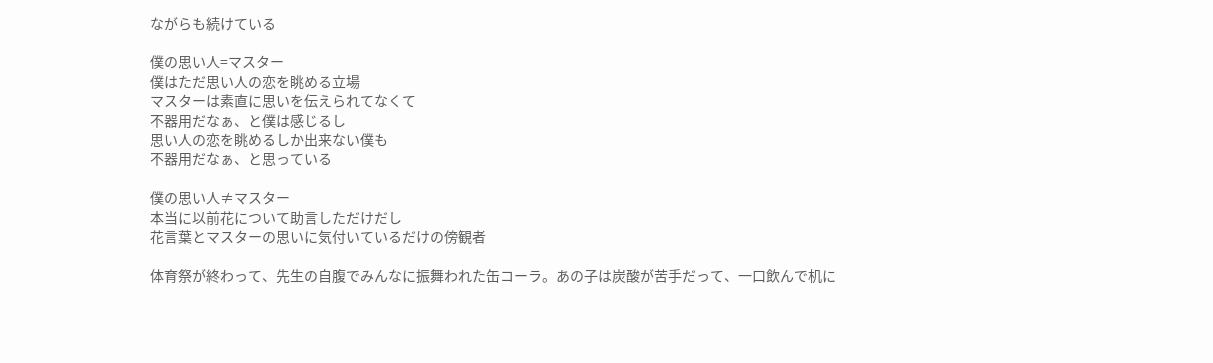ながらも続けている

僕の思い人=マスター
僕はただ思い人の恋を眺める立場
マスターは素直に思いを伝えられてなくて
不器用だなぁ、と僕は感じるし
思い人の恋を眺めるしか出来ない僕も
不器用だなぁ、と思っている

僕の思い人≠マスター
本当に以前花について助言しただけだし
花言葉とマスターの思いに気付いているだけの傍観者

体育祭が終わって、先生の自腹でみんなに振舞われた缶コーラ。あの子は炭酸が苦手だって、一口飲んで机に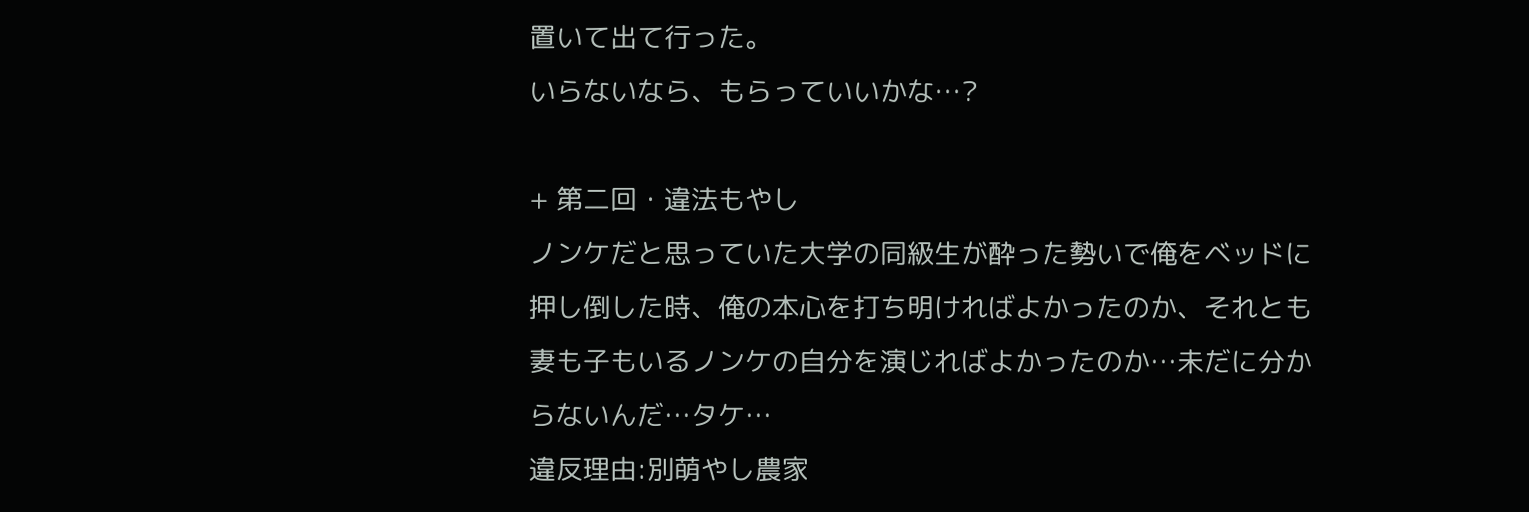置いて出て行った。
いらないなら、もらっていいかな…?

+ 第二回・違法もやし
ノンケだと思っていた大学の同級生が酔った勢いで俺をベッドに押し倒した時、俺の本心を打ち明ければよかったのか、それとも妻も子もいるノンケの自分を演じればよかったのか…未だに分からないんだ…タケ…
違反理由:別萌やし農家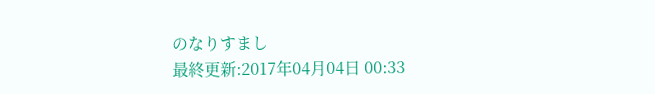のなりすまし
最終更新:2017年04月04日 00:33